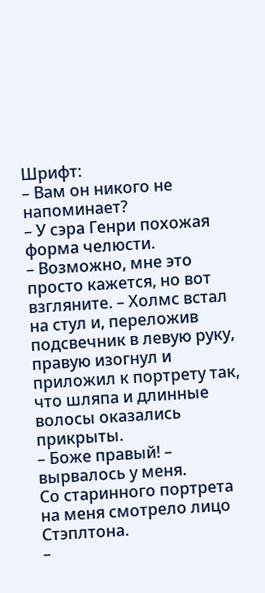Шрифт:
– Вам он никого не напоминает?
– У сэра Генри похожая форма челюсти.
– Возможно, мне это просто кажется, но вот взгляните. – Холмс встал на стул и, переложив подсвечник в левую руку, правую изогнул и приложил к портрету так, что шляпа и длинные волосы оказались прикрыты.
– Боже правый! – вырвалось у меня.
Со старинного портрета на меня смотрело лицо Стэплтона.
–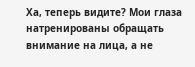Ха, теперь видите? Мои глаза натренированы обращать внимание на лица, а не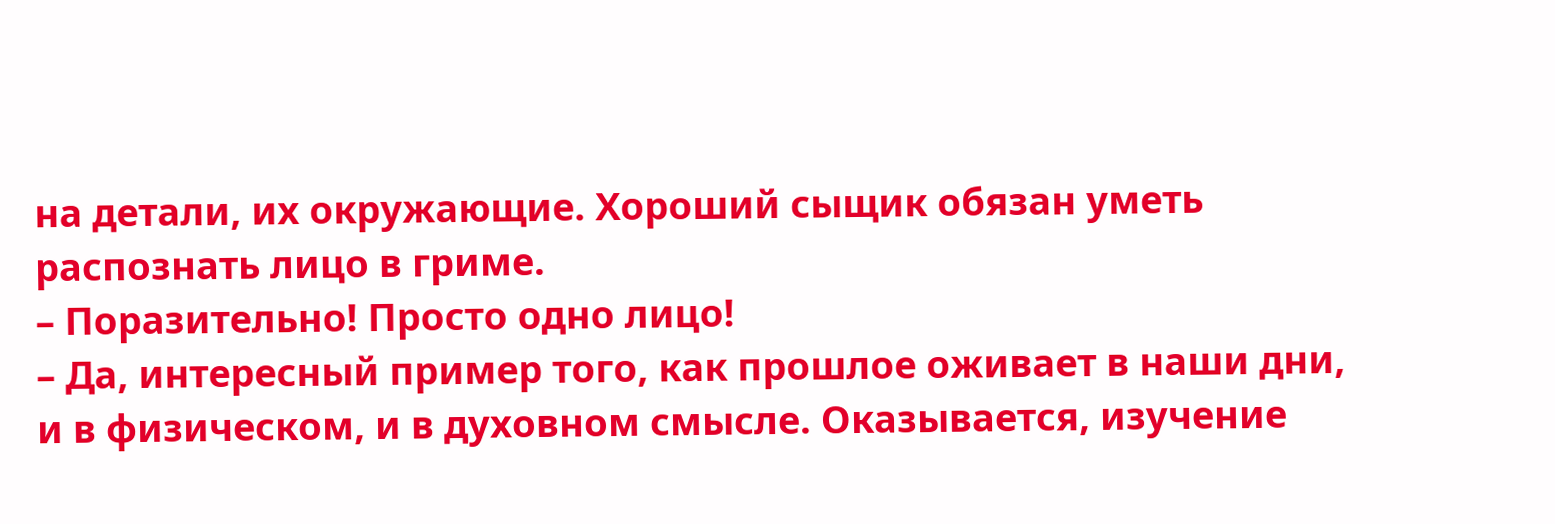на детали, их окружающие. Хороший сыщик обязан уметь распознать лицо в гриме.
– Поразительно! Просто одно лицо!
– Да, интересный пример того, как прошлое оживает в наши дни, и в физическом, и в духовном смысле. Оказывается, изучение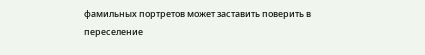фамильных портретов может заставить поверить в переселение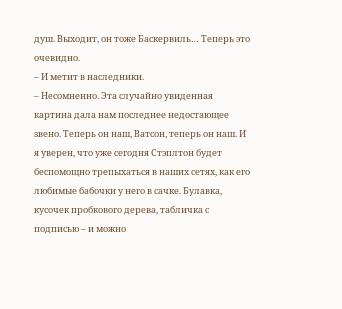душ. Выходит, он тоже Баскервиль… Теперь это очевидно.
– И метит в наследники.
– Несомненно. Эта случайно увиденная картина дала нам последнее недостающее звено. Теперь он наш, Ватсон, теперь он наш. И я уверен, что уже сегодня Стэплтон будет беспомощно трепыхаться в наших сетях, как его любимые бабочки у него в сачке. Булавка, кусочек пробкового дерева, табличка с подписью – и можно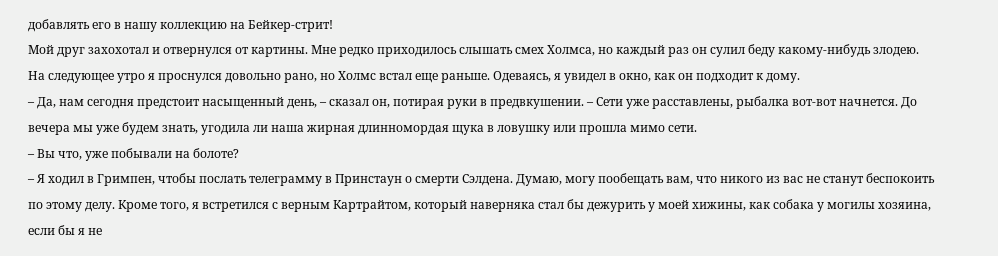добавлять его в нашу коллекцию на Бейкер-стрит!
Мой друг захохотал и отвернулся от картины. Мне редко приходилось слышать смех Холмса, но каждый раз он сулил беду какому-нибудь злодею.
На следующее утро я проснулся довольно рано, но Холмс встал еще раньше. Одеваясь, я увидел в окно, как он подходит к дому.
– Да, нам сегодня предстоит насыщенный день, – сказал он, потирая руки в предвкушении. – Сети уже расставлены, рыбалка вот-вот начнется. До вечера мы уже будем знать, угодила ли наша жирная длинномордая щука в ловушку или прошла мимо сети.
– Вы что, уже побывали на болоте?
– Я ходил в Гримпен, чтобы послать телеграмму в Принстаун о смерти Сэлдена. Думаю, могу пообещать вам, что никого из вас не станут беспокоить по этому делу. Кроме того, я встретился с верным Картрайтом, который наверняка стал бы дежурить у моей хижины, как собака у могилы хозяина, если бы я не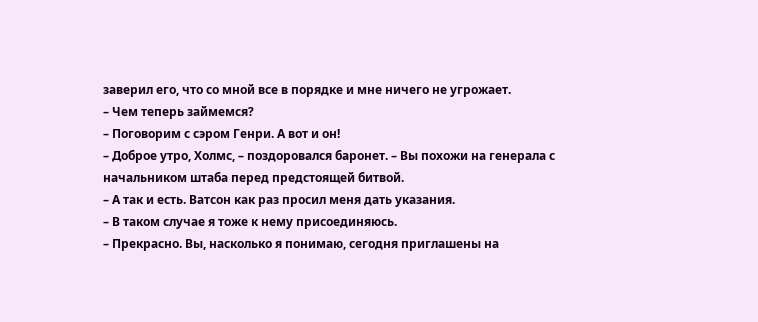заверил его, что со мной все в порядке и мне ничего не угрожает.
– Чем теперь займемся?
– Поговорим с сэром Генри. А вот и он!
– Доброе утро, Холмс, – поздоровался баронет. – Вы похожи на генерала с начальником штаба перед предстоящей битвой.
– А так и есть. Ватсон как раз просил меня дать указания.
– В таком случае я тоже к нему присоединяюсь.
– Прекрасно. Вы, насколько я понимаю, сегодня приглашены на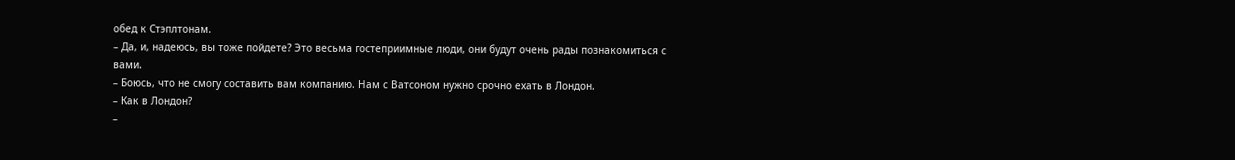обед к Стэплтонам.
– Да, и, надеюсь, вы тоже пойдете? Это весьма гостеприимные люди, они будут очень рады познакомиться с вами.
– Боюсь, что не смогу составить вам компанию. Нам с Ватсоном нужно срочно ехать в Лондон.
– Как в Лондон?
–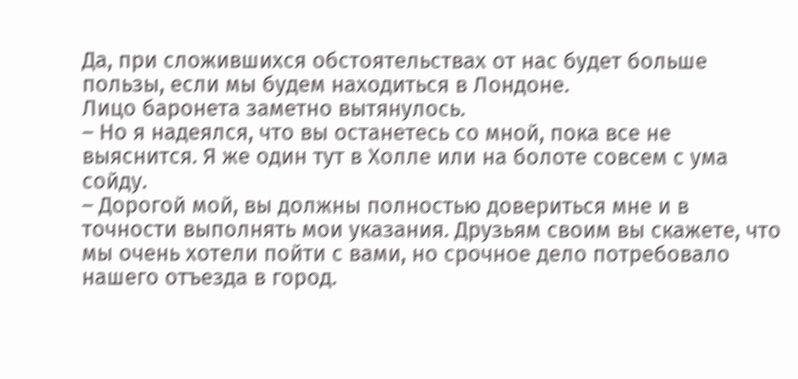Да, при сложившихся обстоятельствах от нас будет больше пользы, если мы будем находиться в Лондоне.
Лицо баронета заметно вытянулось.
– Но я надеялся, что вы останетесь со мной, пока все не выяснится. Я же один тут в Холле или на болоте совсем с ума сойду.
– Дорогой мой, вы должны полностью довериться мне и в точности выполнять мои указания. Друзьям своим вы скажете, что мы очень хотели пойти с вами, но срочное дело потребовало нашего отъезда в город.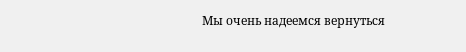Мы очень надеемся вернуться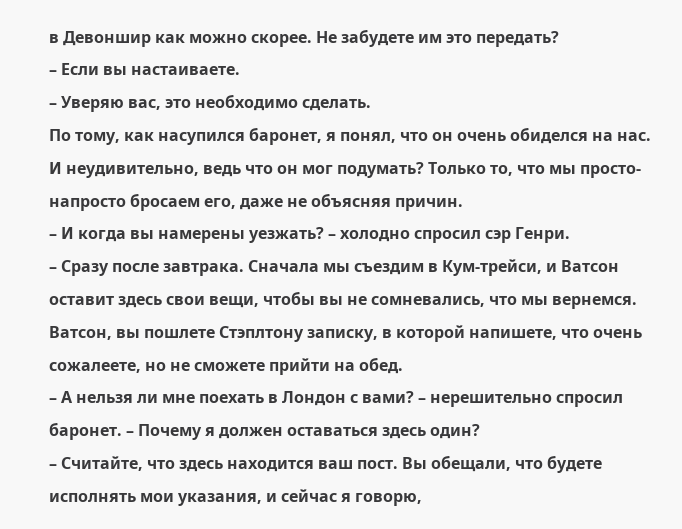в Девоншир как можно скорее. Не забудете им это передать?
– Если вы настаиваете.
– Уверяю вас, это необходимо сделать.
По тому, как насупился баронет, я понял, что он очень обиделся на нас. И неудивительно, ведь что он мог подумать? Только то, что мы просто-напросто бросаем его, даже не объясняя причин.
– И когда вы намерены уезжать? – холодно спросил сэр Генри.
– Сразу после завтрака. Сначала мы съездим в Кум-трейси, и Ватсон оставит здесь свои вещи, чтобы вы не сомневались, что мы вернемся. Ватсон, вы пошлете Стэплтону записку, в которой напишете, что очень сожалеете, но не сможете прийти на обед.
– А нельзя ли мне поехать в Лондон с вами? – нерешительно спросил баронет. – Почему я должен оставаться здесь один?
– Считайте, что здесь находится ваш пост. Вы обещали, что будете исполнять мои указания, и сейчас я говорю,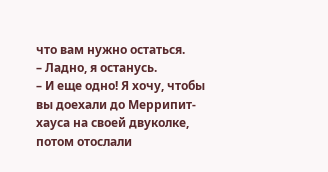что вам нужно остаться.
– Ладно, я останусь.
– И еще одно! Я хочу, чтобы вы доехали до Меррипит-хауса на своей двуколке, потом отослали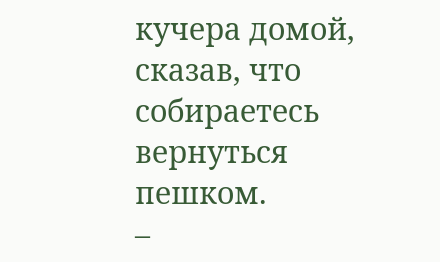кучера домой, сказав, что собираетесь вернуться пешком.
–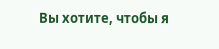Вы хотите, чтобы я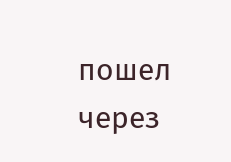пошел через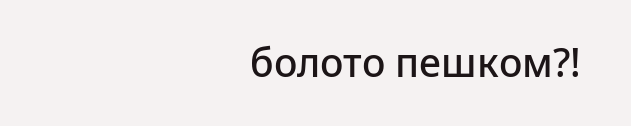болото пешком?!